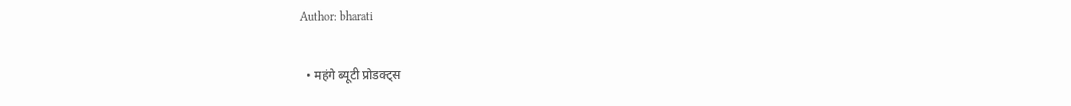Author: bharati

  • महंगे ब्यूटी प्रोडक्ट्स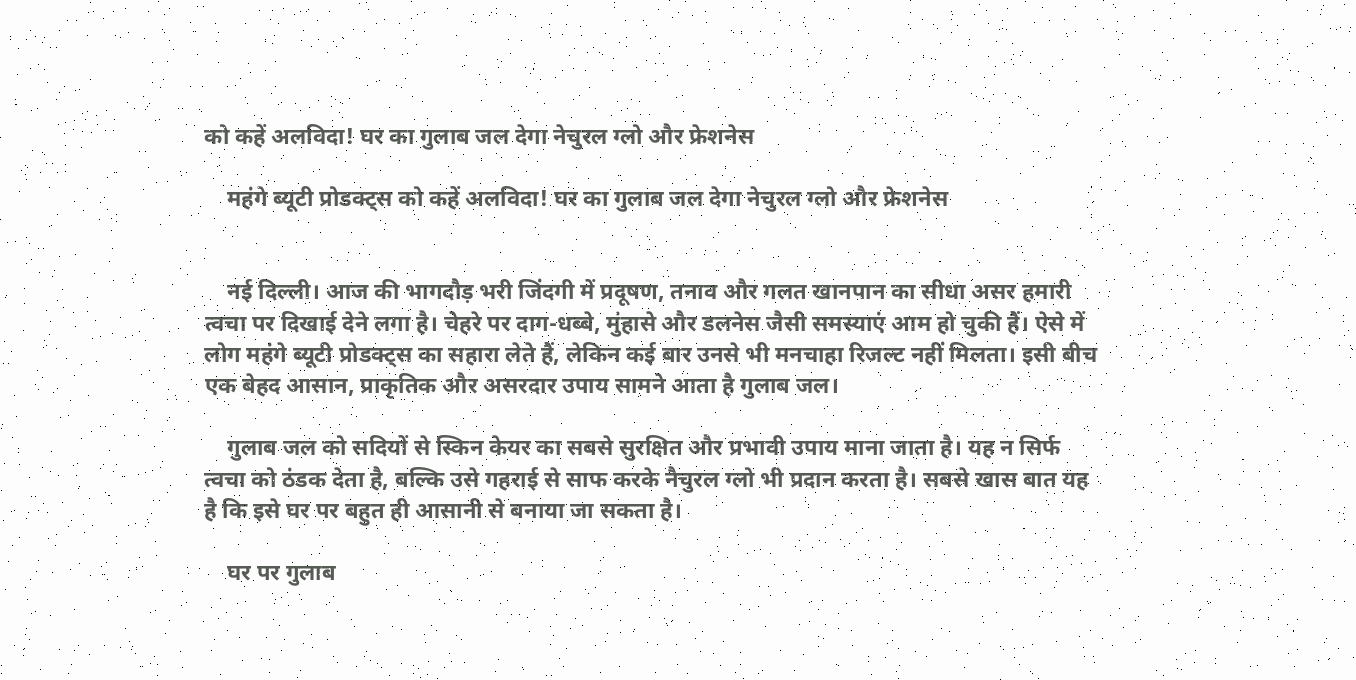को कहें अलविदा! घर का गुलाब जल देगा नेचुरल ग्लो और फ्रेशनेस

    महंगे ब्यूटी प्रोडक्ट्स को कहें अलविदा! घर का गुलाब जल देगा नेचुरल ग्लो और फ्रेशनेस


    नई दिल्ली। आज की भागदौड़ भरी जिंदगी में प्रदूषण, तनाव और गलत खानपान का सीधा असर हमारी त्वचा पर दिखाई देने लगा है। चेहरे पर दाग-धब्बे, मुंहासे और डलनेस जैसी समस्याएं आम हो चुकी हैं। ऐसे में लोग महंगे ब्यूटी प्रोडक्ट्स का सहारा लेते हैं, लेकिन कई बार उनसे भी मनचाहा रिजल्ट नहीं मिलता। इसी बीच एक बेहद आसान, प्राकृतिक और असरदार उपाय सामने आता है गुलाब जल।

    गुलाब जल को सदियों से स्किन केयर का सबसे सुरक्षित और प्रभावी उपाय माना जाता है। यह न सिर्फ त्वचा को ठंडक देता है, बल्कि उसे गहराई से साफ करके नैचुरल ग्लो भी प्रदान करता है। सबसे खास बात यह है कि इसे घर पर बहुत ही आसानी से बनाया जा सकता है।

    घर पर गुलाब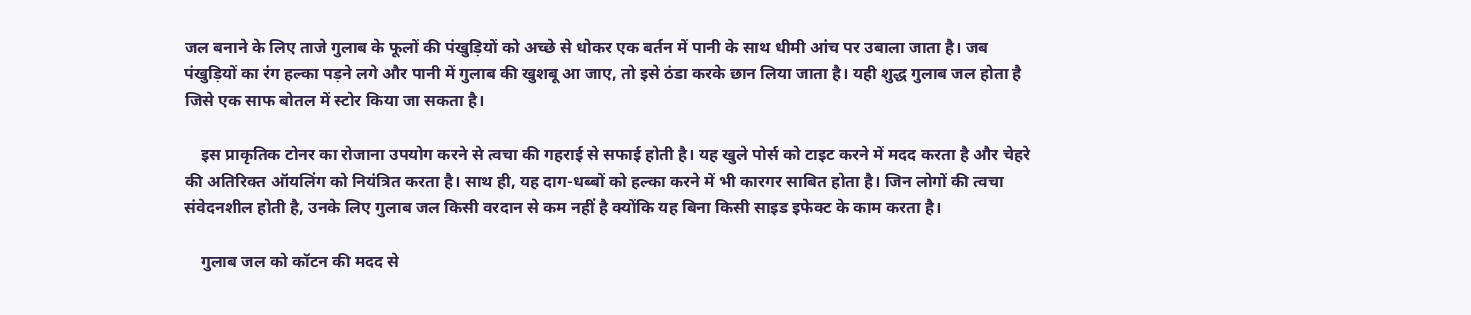जल बनाने के लिए ताजे गुलाब के फूलों की पंखुड़ियों को अच्छे से धोकर एक बर्तन में पानी के साथ धीमी आंच पर उबाला जाता है। जब पंखुड़ियों का रंग हल्का पड़ने लगे और पानी में गुलाब की खुशबू आ जाए, तो इसे ठंडा करके छान लिया जाता है। यही शुद्ध गुलाब जल होता है जिसे एक साफ बोतल में स्टोर किया जा सकता है।

    इस प्राकृतिक टोनर का रोजाना उपयोग करने से त्वचा की गहराई से सफाई होती है। यह खुले पोर्स को टाइट करने में मदद करता है और चेहरे की अतिरिक्त ऑयलिंग को नियंत्रित करता है। साथ ही, यह दाग-धब्बों को हल्का करने में भी कारगर साबित होता है। जिन लोगों की त्वचा संवेदनशील होती है, उनके लिए गुलाब जल किसी वरदान से कम नहीं है क्योंकि यह बिना किसी साइड इफेक्ट के काम करता है।

    गुलाब जल को कॉटन की मदद से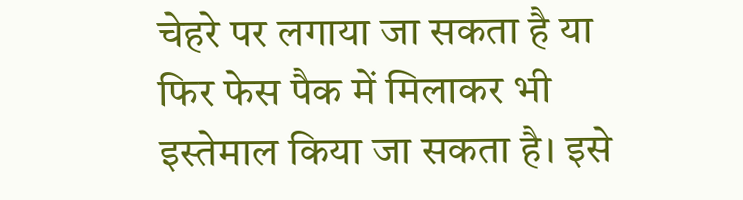चेहरे पर लगाया जा सकता है या फिर फेस पैक में मिलाकर भी इस्तेमाल किया जा सकता है। इसे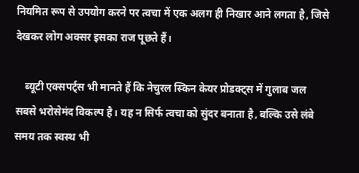नियमित रूप से उपयोग करने पर त्वचा में एक अलग ही निखार आने लगता है, जिसे देखकर लोग अक्सर इसका राज पूछते हैं।

    ब्यूटी एक्सपर्ट्स भी मानते हैं कि नेचुरल स्किन केयर प्रोडक्ट्स में गुलाब जल सबसे भरोसेमंद विकल्प है। यह न सिर्फ त्वचा को सुंदर बनाता है, बल्कि उसे लंबे समय तक स्वस्थ भी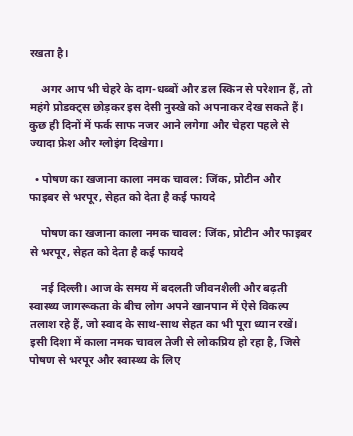रखता है।

    अगर आप भी चेहरे के दाग-धब्बों और डल स्किन से परेशान हैं, तो महंगे प्रोडक्ट्स छोड़कर इस देसी नुस्खे को अपनाकर देख सकते हैं। कुछ ही दिनों में फर्क साफ नजर आने लगेगा और चेहरा पहले से ज्यादा फ्रेश और ग्लोइंग दिखेगा।

  • पोषण का खजाना काला नमक चावल: जिंक, प्रोटीन और फाइबर से भरपूर, सेहत को देता है कई फायदे

    पोषण का खजाना काला नमक चावल: जिंक, प्रोटीन और फाइबर से भरपूर, सेहत को देता है कई फायदे

    नई दिल्ली। आज के समय में बदलती जीवनशैली और बढ़ती स्वास्थ्य जागरूकता के बीच लोग अपने खानपान में ऐसे विकल्प तलाश रहे हैं, जो स्वाद के साथ-साथ सेहत का भी पूरा ध्यान रखें। इसी दिशा में काला नमक चावल तेजी से लोकप्रिय हो रहा है, जिसे पोषण से भरपूर और स्वास्थ्य के लिए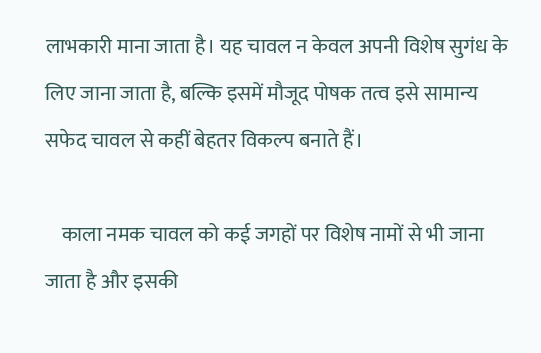लाभकारी माना जाता है। यह चावल न केवल अपनी विशेष सुगंध के लिए जाना जाता है, बल्कि इसमें मौजूद पोषक तत्व इसे सामान्य सफेद चावल से कहीं बेहतर विकल्प बनाते हैं।

    काला नमक चावल को कई जगहों पर विशेष नामों से भी जाना जाता है और इसकी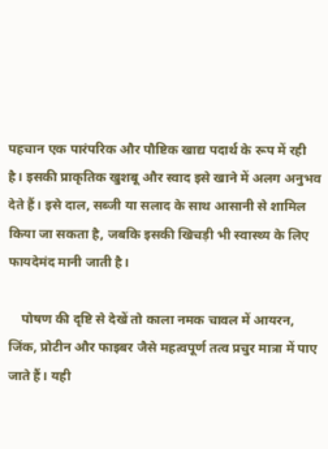पहचान एक पारंपरिक और पौष्टिक खाद्य पदार्थ के रूप में रही है। इसकी प्राकृतिक खुशबू और स्वाद इसे खाने में अलग अनुभव देते हैं। इसे दाल, सब्जी या सलाद के साथ आसानी से शामिल किया जा सकता है, जबकि इसकी खिचड़ी भी स्वास्थ्य के लिए फायदेमंद मानी जाती है।

    पोषण की दृष्टि से देखें तो काला नमक चावल में आयरन, जिंक, प्रोटीन और फाइबर जैसे महत्वपूर्ण तत्व प्रचुर मात्रा में पाए जाते हैं। यही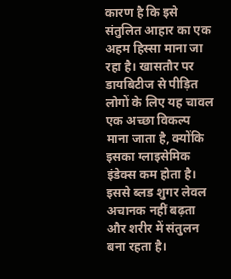कारण है कि इसे संतुलित आहार का एक अहम हिस्सा माना जा रहा है। खासतौर पर डायबिटीज से पीड़ित लोगों के लिए यह चावल एक अच्छा विकल्प माना जाता है, क्योंकि इसका ग्लाइसेमिक इंडेक्स कम होता है। इससे ब्लड शुगर लेवल अचानक नहीं बढ़ता और शरीर में संतुलन बना रहता है।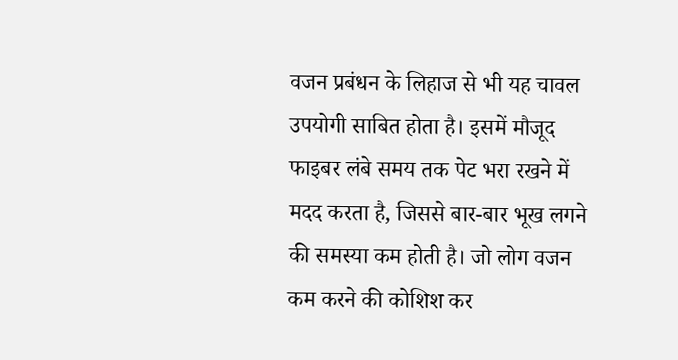वजन प्रबंधन के लिहाज से भी यह चावल उपयोगी साबित होता है। इसमें मौजूद फाइबर लंबे समय तक पेट भरा रखने में मदद करता है, जिससे बार-बार भूख लगने की समस्या कम होती है। जो लोग वजन कम करने की कोशिश कर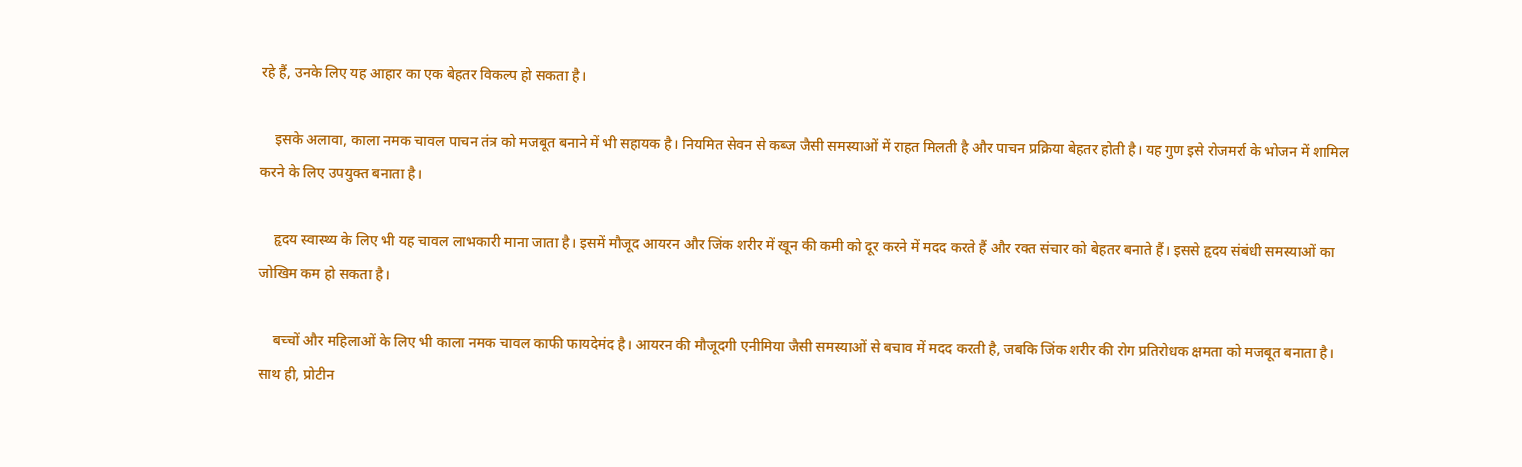रहे हैं, उनके लिए यह आहार का एक बेहतर विकल्प हो सकता है।

    इसके अलावा, काला नमक चावल पाचन तंत्र को मजबूत बनाने में भी सहायक है। नियमित सेवन से कब्ज जैसी समस्याओं में राहत मिलती है और पाचन प्रक्रिया बेहतर होती है। यह गुण इसे रोजमर्रा के भोजन में शामिल करने के लिए उपयुक्त बनाता है।

    हृदय स्वास्थ्य के लिए भी यह चावल लाभकारी माना जाता है। इसमें मौजूद आयरन और जिंक शरीर में खून की कमी को दूर करने में मदद करते हैं और रक्त संचार को बेहतर बनाते हैं। इससे हृदय संबंधी समस्याओं का जोखिम कम हो सकता है।

    बच्चों और महिलाओं के लिए भी काला नमक चावल काफी फायदेमंद है। आयरन की मौजूदगी एनीमिया जैसी समस्याओं से बचाव में मदद करती है, जबकि जिंक शरीर की रोग प्रतिरोधक क्षमता को मजबूत बनाता है। साथ ही, प्रोटीन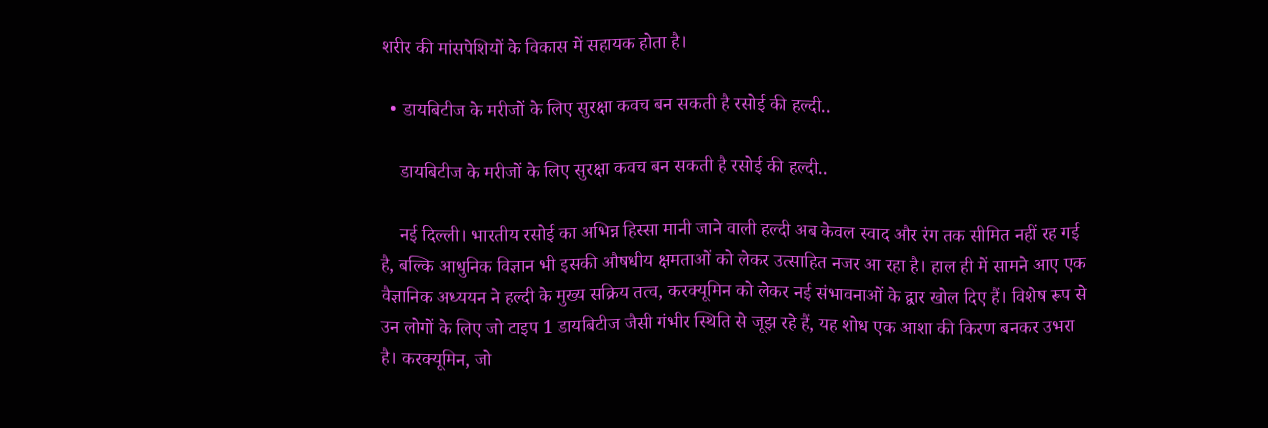शरीर की मांसपेशियों के विकास में सहायक होता है।

  • डायबिटीज के मरीजों के लिए सुरक्षा कवच बन सकती है रसोई की हल्दी..

    डायबिटीज के मरीजों के लिए सुरक्षा कवच बन सकती है रसोई की हल्दी..

    नई दिल्ली। भारतीय रसोई का अभिन्न हिस्सा मानी जाने वाली हल्दी अब केवल स्वाद और रंग तक सीमित नहीं रह गई है, बल्कि आधुनिक विज्ञान भी इसकी औषधीय क्षमताओं को लेकर उत्साहित नजर आ रहा है। हाल ही में सामने आए एक वैज्ञानिक अध्ययन ने हल्दी के मुख्य सक्रिय तत्व, करक्यूमिन को लेकर नई संभावनाओं के द्वार खोल दिए हैं। विशेष रूप से उन लोगों के लिए जो टाइप 1 डायबिटीज जैसी गंभीर स्थिति से जूझ रहे हैं, यह शोध एक आशा की किरण बनकर उभरा है। करक्यूमिन, जो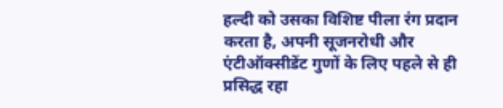हल्दी को उसका विशिष्ट पीला रंग प्रदान करता है, अपनी सूजनरोधी और एंटीऑक्सीडेंट गुणों के लिए पहले से ही प्रसिद्ध रहा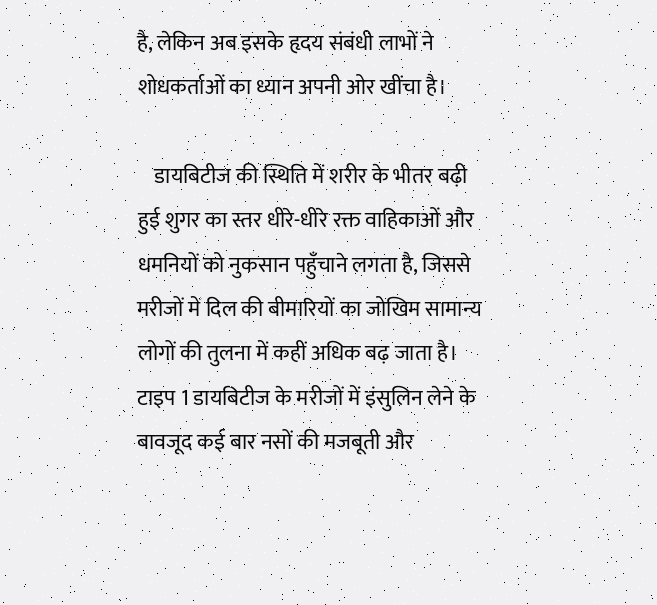है, लेकिन अब इसके हृदय संबंधी लाभों ने शोधकर्ताओं का ध्यान अपनी ओर खींचा है।

    डायबिटीज की स्थिति में शरीर के भीतर बढ़ी हुई शुगर का स्तर धीरे-धीरे रक्त वाहिकाओं और धमनियों को नुकसान पहुँचाने लगता है, जिससे मरीजों में दिल की बीमारियों का जोखिम सामान्य लोगों की तुलना में कहीं अधिक बढ़ जाता है। टाइप 1 डायबिटीज के मरीजों में इंसुलिन लेने के बावजूद कई बार नसों की मजबूती और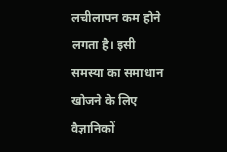लचीलापन कम होने लगता है। इसी समस्या का समाधान खोजने के लिए वैज्ञानिकों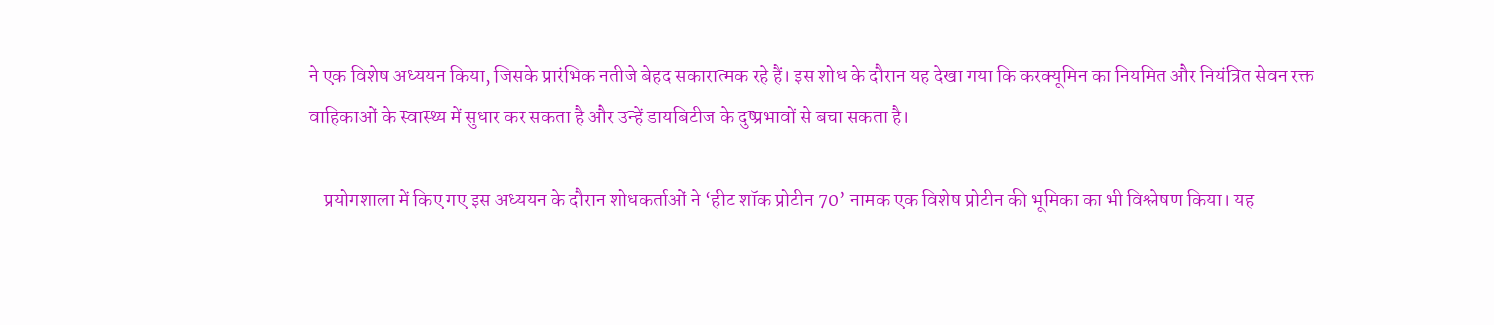ने एक विशेष अध्ययन किया, जिसके प्रारंभिक नतीजे बेहद सकारात्मक रहे हैं। इस शोध के दौरान यह देखा गया कि करक्यूमिन का नियमित और नियंत्रित सेवन रक्त वाहिकाओं के स्वास्थ्य में सुधार कर सकता है और उन्हें डायबिटीज के दुष्प्रभावों से बचा सकता है।

    प्रयोगशाला में किए गए इस अध्ययन के दौरान शोधकर्ताओं ने ‘हीट शॉक प्रोटीन 70’ नामक एक विशेष प्रोटीन की भूमिका का भी विश्लेषण किया। यह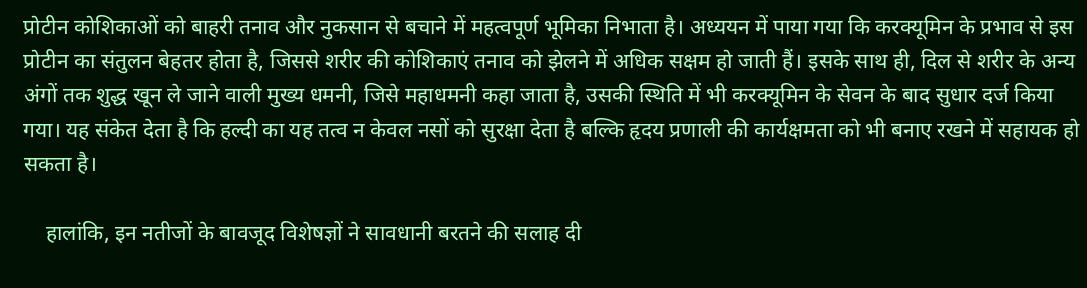प्रोटीन कोशिकाओं को बाहरी तनाव और नुकसान से बचाने में महत्वपूर्ण भूमिका निभाता है। अध्ययन में पाया गया कि करक्यूमिन के प्रभाव से इस प्रोटीन का संतुलन बेहतर होता है, जिससे शरीर की कोशिकाएं तनाव को झेलने में अधिक सक्षम हो जाती हैं। इसके साथ ही, दिल से शरीर के अन्य अंगों तक शुद्ध खून ले जाने वाली मुख्य धमनी, जिसे महाधमनी कहा जाता है, उसकी स्थिति में भी करक्यूमिन के सेवन के बाद सुधार दर्ज किया गया। यह संकेत देता है कि हल्दी का यह तत्व न केवल नसों को सुरक्षा देता है बल्कि हृदय प्रणाली की कार्यक्षमता को भी बनाए रखने में सहायक हो सकता है।

    हालांकि, इन नतीजों के बावजूद विशेषज्ञों ने सावधानी बरतने की सलाह दी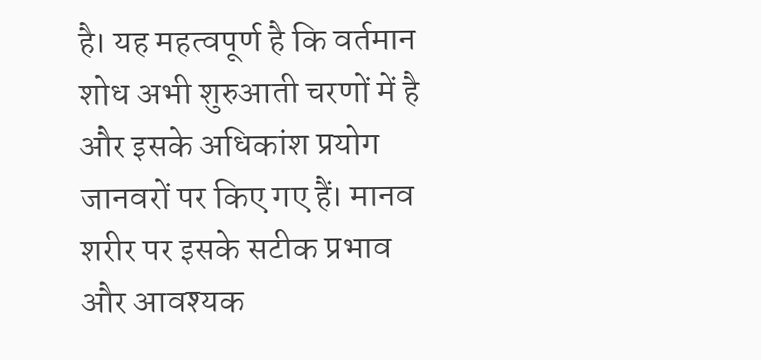है। यह महत्वपूर्ण है कि वर्तमान शोध अभी शुरुआती चरणों में है और इसके अधिकांश प्रयोग जानवरों पर किए गए हैं। मानव शरीर पर इसके सटीक प्रभाव और आवश्यक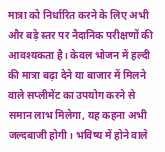मात्रा को निर्धारित करने के लिए अभी और बड़े स्तर पर नैदानिक परीक्षणों की आवश्यकता है। केवल भोजन में हल्दी की मात्रा बढ़ा देने या बाजार में मिलने वाले सप्लीमेंट का उपयोग करने से समान लाभ मिलेगा, यह कहना अभी जल्दबाजी होगी। भविष्य में होने वाले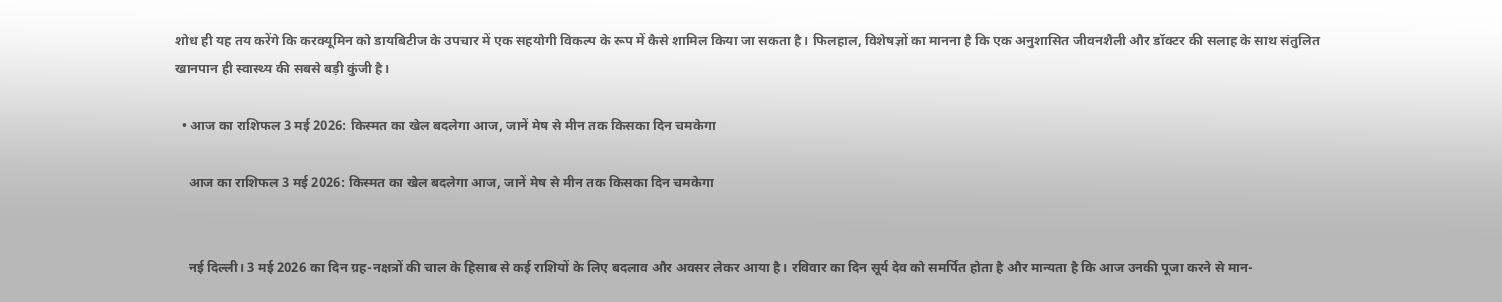शोध ही यह तय करेंगे कि करक्यूमिन को डायबिटीज के उपचार में एक सहयोगी विकल्प के रूप में कैसे शामिल किया जा सकता है। फिलहाल, विशेषज्ञों का मानना है कि एक अनुशासित जीवनशैली और डॉक्टर की सलाह के साथ संतुलित खानपान ही स्वास्थ्य की सबसे बड़ी कुंजी है।

  • आज का राशिफल 3 मई 2026: किस्मत का खेल बदलेगा आज, जानें मेष से मीन तक किसका दिन चमकेगा

    आज का राशिफल 3 मई 2026: किस्मत का खेल बदलेगा आज, जानें मेष से मीन तक किसका दिन चमकेगा


    नई दिल्ली। 3 मई 2026 का दिन ग्रह-नक्षत्रों की चाल के हिसाब से कई राशियों के लिए बदलाव और अवसर लेकर आया है। रविवार का दिन सूर्य देव को समर्पित होता है और मान्यता है कि आज उनकी पूजा करने से मान-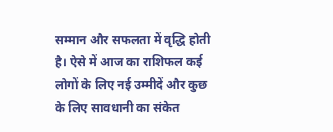सम्मान और सफलता में वृद्धि होती है। ऐसे में आज का राशिफल कई लोगों के लिए नई उम्मीदें और कुछ के लिए सावधानी का संकेत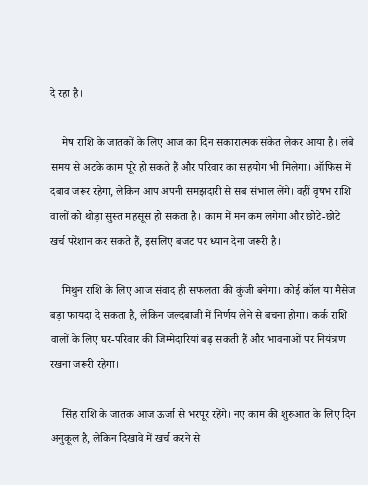दे रहा है।

    मेष राशि के जातकों के लिए आज का दिन सकारात्मक संकेत लेकर आया है। लंबे समय से अटके काम पूरे हो सकते हैं और परिवार का सहयोग भी मिलेगा। ऑफिस में दबाव जरूर रहेगा, लेकिन आप अपनी समझदारी से सब संभाल लेंगे। वहीं वृषभ राशि वालों को थोड़ा सुस्त महसूस हो सकता है। काम में मन कम लगेगा और छोटे-छोटे खर्च परेशान कर सकते हैं, इसलिए बजट पर ध्यान देना जरूरी है।

    मिथुन राशि के लिए आज संवाद ही सफलता की कुंजी बनेगा। कोई कॉल या मैसेज बड़ा फायदा दे सकता है, लेकिन जल्दबाजी में निर्णय लेने से बचना होगा। कर्क राशि वालों के लिए घर-परिवार की जिम्मेदारियां बढ़ सकती हैं और भावनाओं पर नियंत्रण रखना जरूरी रहेगा।

    सिंह राशि के जातक आज ऊर्जा से भरपूर रहेंगे। नए काम की शुरुआत के लिए दिन अनुकूल है, लेकिन दिखावे में खर्च करने से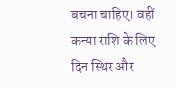बचना चाहिए। वहीं कन्या राशि के लिए दिन स्थिर और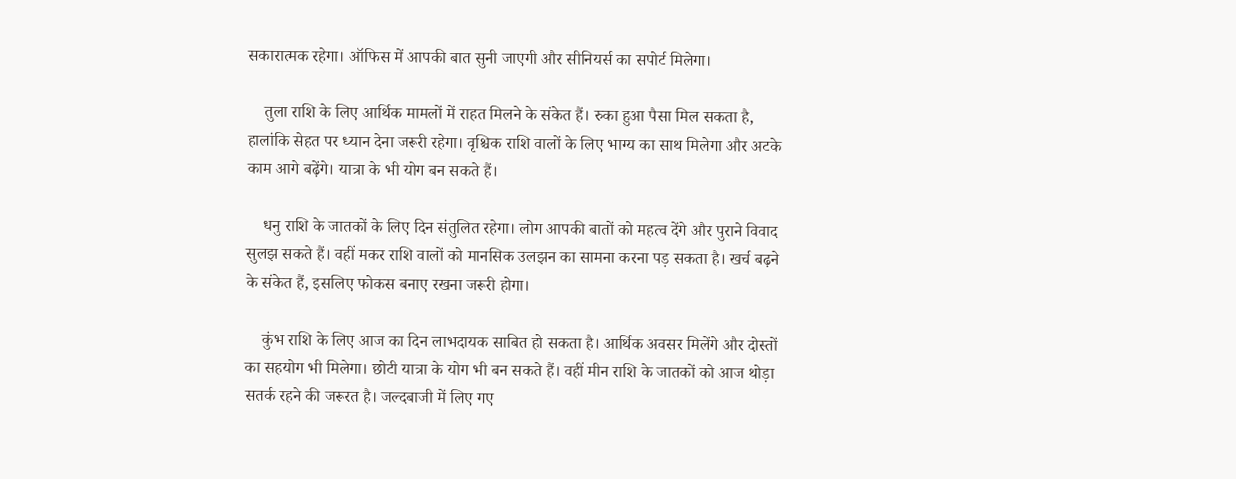सकारात्मक रहेगा। ऑफिस में आपकी बात सुनी जाएगी और सीनियर्स का सपोर्ट मिलेगा।

    तुला राशि के लिए आर्थिक मामलों में राहत मिलने के संकेत हैं। रुका हुआ पैसा मिल सकता है, हालांकि सेहत पर ध्यान देना जरूरी रहेगा। वृश्चिक राशि वालों के लिए भाग्य का साथ मिलेगा और अटके काम आगे बढ़ेंगे। यात्रा के भी योग बन सकते हैं।

    धनु राशि के जातकों के लिए दिन संतुलित रहेगा। लोग आपकी बातों को महत्व देंगे और पुराने विवाद सुलझ सकते हैं। वहीं मकर राशि वालों को मानसिक उलझन का सामना करना पड़ सकता है। खर्च बढ़ने के संकेत हैं, इसलिए फोकस बनाए रखना जरूरी होगा।

    कुंभ राशि के लिए आज का दिन लाभदायक साबित हो सकता है। आर्थिक अवसर मिलेंगे और दोस्तों का सहयोग भी मिलेगा। छोटी यात्रा के योग भी बन सकते हैं। वहीं मीन राशि के जातकों को आज थोड़ा सतर्क रहने की जरूरत है। जल्दबाजी में लिए गए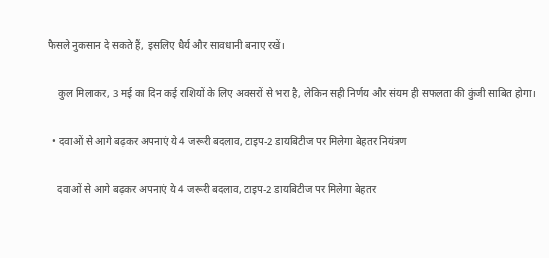फैसले नुकसान दे सकते हैं, इसलिए धैर्य और सावधानी बनाए रखें।

    कुल मिलाकर, 3 मई का दिन कई राशियों के लिए अवसरों से भरा है, लेकिन सही निर्णय और संयम ही सफलता की कुंजी साबित होगा।

  • दवाओं से आगे बढ़कर अपनाएं ये 4 जरूरी बदलाव, टाइप-2 डायबिटीज पर मिलेगा बेहतर नियंत्रण

    दवाओं से आगे बढ़कर अपनाएं ये 4 जरूरी बदलाव, टाइप-2 डायबिटीज पर मिलेगा बेहतर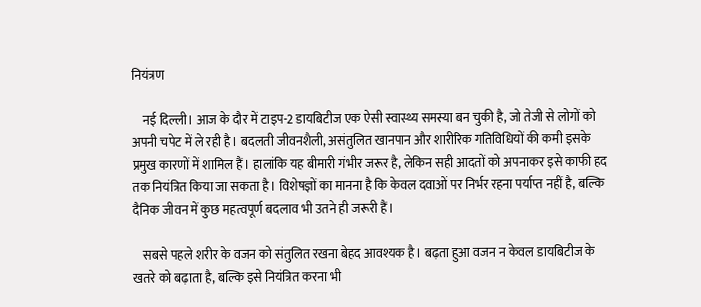नियंत्रण

    नई दिल्ली। आज के दौर में टाइप-2 डायबिटीज एक ऐसी स्वास्थ्य समस्या बन चुकी है, जो तेजी से लोगों को अपनी चपेट में ले रही है। बदलती जीवनशैली, असंतुलित खानपान और शारीरिक गतिविधियों की कमी इसके प्रमुख कारणों में शामिल हैं। हालांकि यह बीमारी गंभीर जरूर है, लेकिन सही आदतों को अपनाकर इसे काफी हद तक नियंत्रित किया जा सकता है। विशेषज्ञों का मानना है कि केवल दवाओं पर निर्भर रहना पर्याप्त नहीं है, बल्कि दैनिक जीवन में कुछ महत्वपूर्ण बदलाव भी उतने ही जरूरी हैं।

    सबसे पहले शरीर के वजन को संतुलित रखना बेहद आवश्यक है। बढ़ता हुआ वजन न केवल डायबिटीज के खतरे को बढ़ाता है, बल्कि इसे नियंत्रित करना भी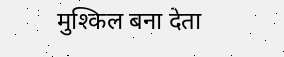मुश्किल बना देता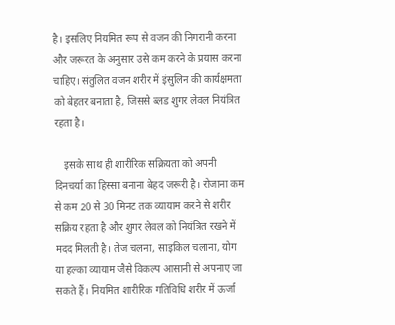है। इसलिए नियमित रूप से वजन की निगरानी करना और जरूरत के अनुसार उसे कम करने के प्रयास करना चाहिए। संतुलित वजन शरीर में इंसुलिन की कार्यक्षमता को बेहतर बनाता है, जिससे ब्लड शुगर लेवल नियंत्रित रहता है।

    इसके साथ ही शारीरिक सक्रियता को अपनी दिनचर्या का हिस्सा बनाना बेहद जरूरी है। रोजाना कम से कम 20 से 30 मिनट तक व्यायाम करने से शरीर सक्रिय रहता है और शुगर लेवल को नियंत्रित रखने में मदद मिलती है। तेज चलना, साइकिल चलाना, योग या हल्का व्यायाम जैसे विकल्प आसानी से अपनाए जा सकते हैं। नियमित शारीरिक गतिविधि शरीर में ऊर्जा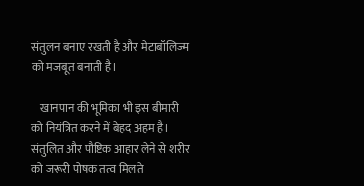संतुलन बनाए रखती है और मेटाबॉलिज्म को मजबूत बनाती है।

    खानपान की भूमिका भी इस बीमारी को नियंत्रित करने में बेहद अहम है। संतुलित और पौष्टिक आहार लेने से शरीर को जरूरी पोषक तत्व मिलते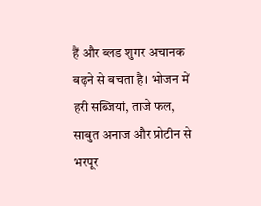हैं और ब्लड शुगर अचानक बढ़ने से बचता है। भोजन में हरी सब्जियां, ताजे फल, साबुत अनाज और प्रोटीन से भरपूर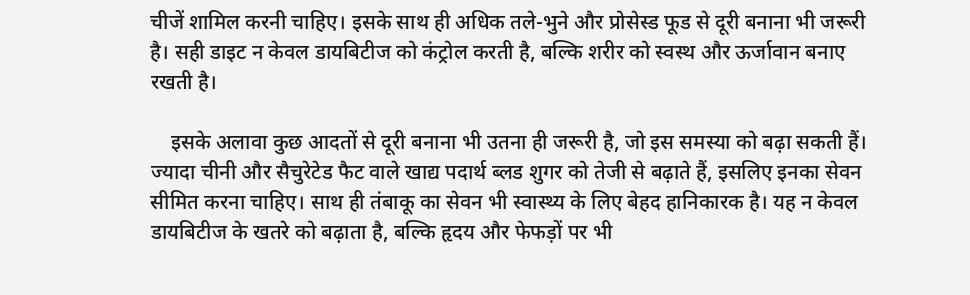चीजें शामिल करनी चाहिए। इसके साथ ही अधिक तले-भुने और प्रोसेस्ड फूड से दूरी बनाना भी जरूरी है। सही डाइट न केवल डायबिटीज को कंट्रोल करती है, बल्कि शरीर को स्वस्थ और ऊर्जावान बनाए रखती है।

    इसके अलावा कुछ आदतों से दूरी बनाना भी उतना ही जरूरी है, जो इस समस्या को बढ़ा सकती हैं। ज्यादा चीनी और सैचुरेटेड फैट वाले खाद्य पदार्थ ब्लड शुगर को तेजी से बढ़ाते हैं, इसलिए इनका सेवन सीमित करना चाहिए। साथ ही तंबाकू का सेवन भी स्वास्थ्य के लिए बेहद हानिकारक है। यह न केवल डायबिटीज के खतरे को बढ़ाता है, बल्कि हृदय और फेफड़ों पर भी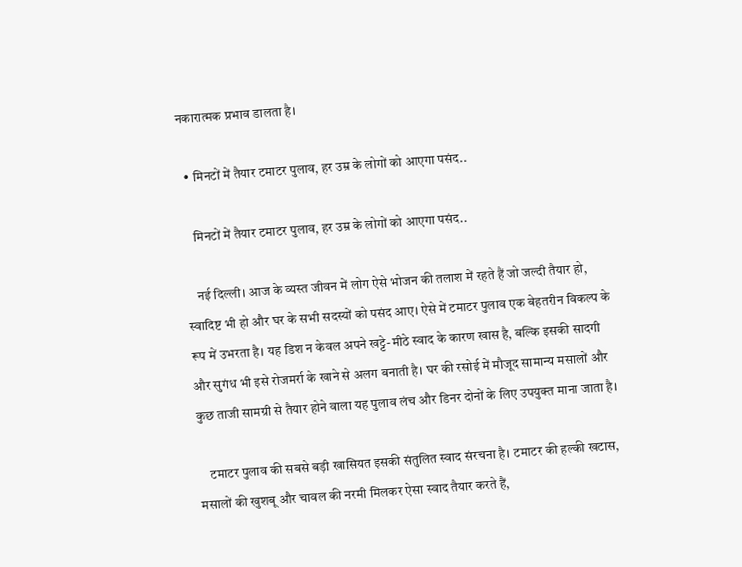नकारात्मक प्रभाव डालता है।

  • मिनटों में तैयार टमाटर पुलाव, हर उम्र के लोगों को आएगा पसंद..

    मिनटों में तैयार टमाटर पुलाव, हर उम्र के लोगों को आएगा पसंद..

    नई दिल्ली। आज के व्यस्त जीवन में लोग ऐसे भोजन की तलाश में रहते हैं जो जल्दी तैयार हो, स्वादिष्ट भी हो और घर के सभी सदस्यों को पसंद आए। ऐसे में टमाटर पुलाव एक बेहतरीन विकल्प के रूप में उभरता है। यह डिश न केवल अपने खट्टे-मीठे स्वाद के कारण खास है, बल्कि इसकी सादगी और सुगंध भी इसे रोजमर्रा के खाने से अलग बनाती है। घर की रसोई में मौजूद सामान्य मसालों और कुछ ताजी सामग्री से तैयार होने वाला यह पुलाव लंच और डिनर दोनों के लिए उपयुक्त माना जाता है।

    टमाटर पुलाव की सबसे बड़ी खासियत इसकी संतुलित स्वाद संरचना है। टमाटर की हल्की खटास, मसालों की खुशबू और चावल की नरमी मिलकर ऐसा स्वाद तैयार करते हैं,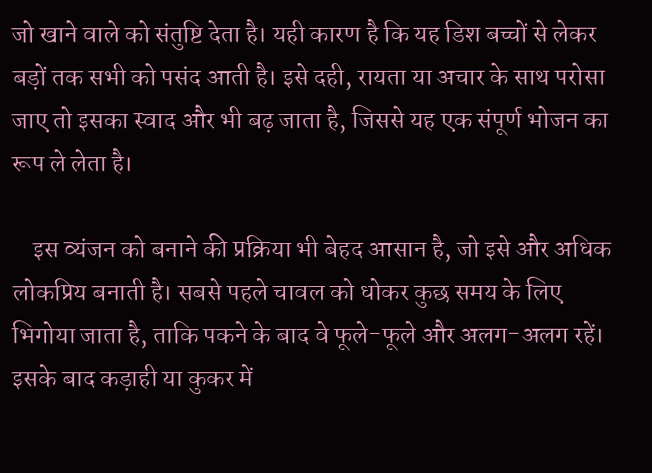जो खाने वाले को संतुष्टि देता है। यही कारण है कि यह डिश बच्चों से लेकर बड़ों तक सभी को पसंद आती है। इसे दही, रायता या अचार के साथ परोसा जाए तो इसका स्वाद और भी बढ़ जाता है, जिससे यह एक संपूर्ण भोजन का रूप ले लेता है।

    इस व्यंजन को बनाने की प्रक्रिया भी बेहद आसान है, जो इसे और अधिक लोकप्रिय बनाती है। सबसे पहले चावल को धोकर कुछ समय के लिए भिगोया जाता है, ताकि पकने के बाद वे फूले-फूले और अलग-अलग रहें। इसके बाद कड़ाही या कुकर में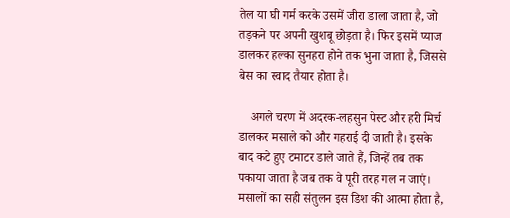तेल या घी गर्म करके उसमें जीरा डाला जाता है, जो तड़कने पर अपनी खुशबू छोड़ता है। फिर इसमें प्याज डालकर हल्का सुनहरा होने तक भुना जाता है, जिससे बेस का स्वाद तैयार होता है।

    अगले चरण में अदरक-लहसुन पेस्ट और हरी मिर्च डालकर मसाले को और गहराई दी जाती है। इसके बाद कटे हुए टमाटर डाले जाते हैं, जिन्हें तब तक पकाया जाता है जब तक वे पूरी तरह गल न जाएं। मसालों का सही संतुलन इस डिश की आत्मा होता है,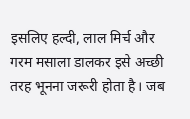इसलिए हल्दी, लाल मिर्च और गरम मसाला डालकर इसे अच्छी तरह भूनना जरूरी होता है। जब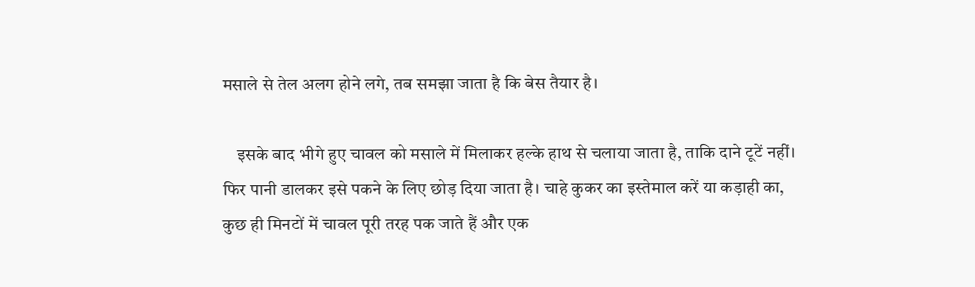मसाले से तेल अलग होने लगे, तब समझा जाता है कि बेस तैयार है।

    इसके बाद भीगे हुए चावल को मसाले में मिलाकर हल्के हाथ से चलाया जाता है, ताकि दाने टूटें नहीं। फिर पानी डालकर इसे पकने के लिए छोड़ दिया जाता है। चाहे कुकर का इस्तेमाल करें या कड़ाही का, कुछ ही मिनटों में चावल पूरी तरह पक जाते हैं और एक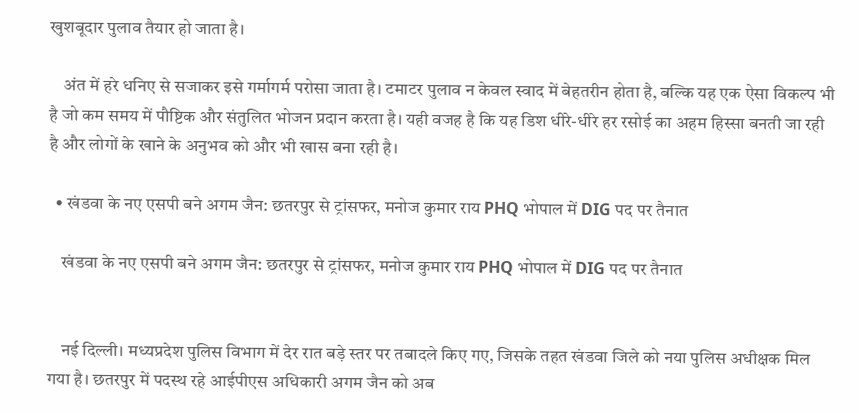खुशबूदार पुलाव तैयार हो जाता है।

    अंत में हरे धनिए से सजाकर इसे गर्मागर्म परोसा जाता है। टमाटर पुलाव न केवल स्वाद में बेहतरीन होता है, बल्कि यह एक ऐसा विकल्प भी है जो कम समय में पौष्टिक और संतुलित भोजन प्रदान करता है। यही वजह है कि यह डिश धीरे-धीरे हर रसोई का अहम हिस्सा बनती जा रही है और लोगों के खाने के अनुभव को और भी खास बना रही है।

  • खंडवा के नए एसपी बने अगम जैन: छतरपुर से ट्रांसफर, मनोज कुमार राय PHQ भोपाल में DIG पद पर तैनात

    खंडवा के नए एसपी बने अगम जैन: छतरपुर से ट्रांसफर, मनोज कुमार राय PHQ भोपाल में DIG पद पर तैनात


    नई दिल्ली। मध्यप्रदेश पुलिस विभाग में देर रात बड़े स्तर पर तबादले किए गए, जिसके तहत खंडवा जिले को नया पुलिस अधीक्षक मिल गया है। छतरपुर में पदस्थ रहे आईपीएस अधिकारी अगम जैन को अब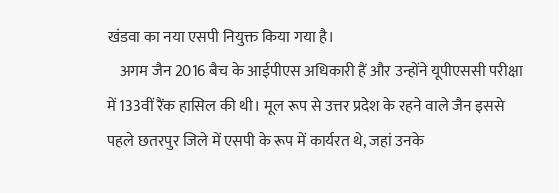खंडवा का नया एसपी नियुक्त किया गया है।
    अगम जैन 2016 बैच के आईपीएस अधिकारी हैं और उन्होंने यूपीएससी परीक्षा में 133वीं रैंक हासिल की थी। मूल रूप से उत्तर प्रदेश के रहने वाले जैन इससे पहले छतरपुर जिले में एसपी के रूप में कार्यरत थे, जहां उनके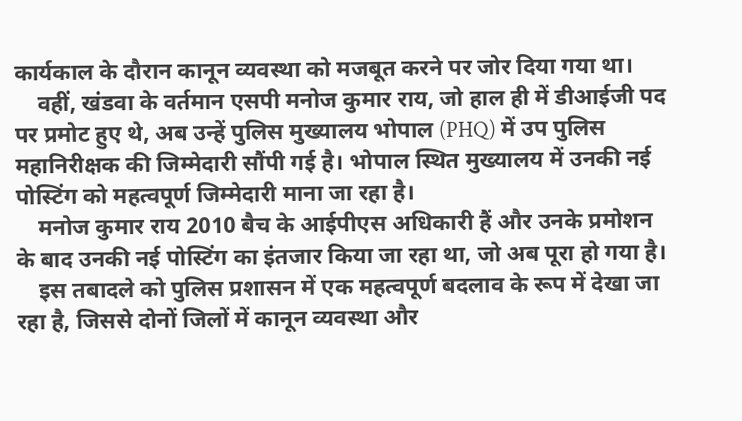कार्यकाल के दौरान कानून व्यवस्था को मजबूत करने पर जोर दिया गया था।
    वहीं, खंडवा के वर्तमान एसपी मनोज कुमार राय, जो हाल ही में डीआईजी पद पर प्रमोट हुए थे, अब उन्हें पुलिस मुख्यालय भोपाल (PHQ) में उप पुलिस महानिरीक्षक की जिम्मेदारी सौंपी गई है। भोपाल स्थित मुख्यालय में उनकी नई पोस्टिंग को महत्वपूर्ण जिम्मेदारी माना जा रहा है।
    मनोज कुमार राय 2010 बैच के आईपीएस अधिकारी हैं और उनके प्रमोशन के बाद उनकी नई पोस्टिंग का इंतजार किया जा रहा था, जो अब पूरा हो गया है।
    इस तबादले को पुलिस प्रशासन में एक महत्वपूर्ण बदलाव के रूप में देखा जा रहा है, जिससे दोनों जिलों में कानून व्यवस्था और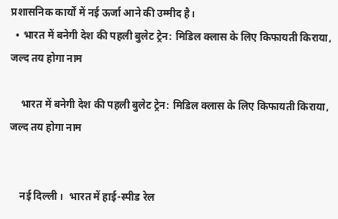प्रशासनिक कार्यों में नई ऊर्जा आने की उम्मीद है।
  • भारत में बनेगी देश की पहली बुलेट ट्रेन: मिडिल क्लास के लिए किफायती किराया, जल्द तय होगा नाम

    भारत में बनेगी देश की पहली बुलेट ट्रेन: मिडिल क्लास के लिए किफायती किराया, जल्द तय होगा नाम


    नई दिल्ली।  भारत में हाई-स्पीड रेल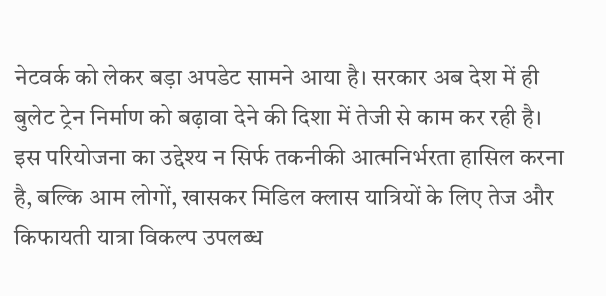नेटवर्क को लेकर बड़ा अपडेट सामने आया है। सरकार अब देश में ही बुलेट ट्रेन निर्माण को बढ़ावा देने की दिशा में तेजी से काम कर रही है। इस परियोजना का उद्देश्य न सिर्फ तकनीकी आत्मनिर्भरता हासिल करना है, बल्कि आम लोगों, खासकर मिडिल क्लास यात्रियों के लिए तेज और किफायती यात्रा विकल्प उपलब्ध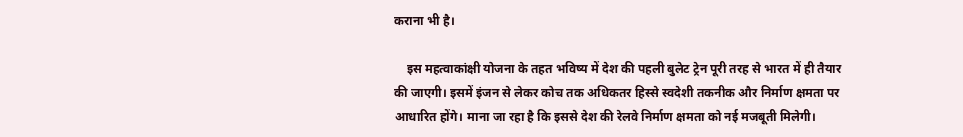कराना भी है।

    इस महत्वाकांक्षी योजना के तहत भविष्य में देश की पहली बुलेट ट्रेन पूरी तरह से भारत में ही तैयार की जाएगी। इसमें इंजन से लेकर कोच तक अधिकतर हिस्से स्वदेशी तकनीक और निर्माण क्षमता पर आधारित होंगे। माना जा रहा है कि इससे देश की रेलवे निर्माण क्षमता को नई मजबूती मिलेगी।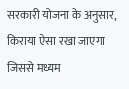सरकारी योजना के अनुसार, किराया ऐसा रखा जाएगा जिससे मध्यम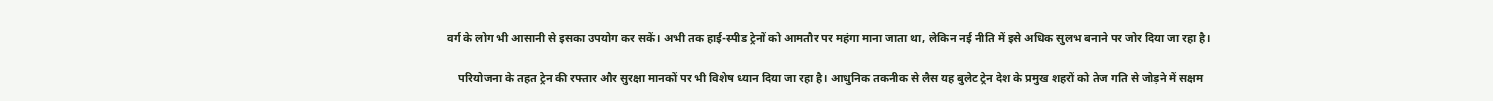वर्ग के लोग भी आसानी से इसका उपयोग कर सकें। अभी तक हाई-स्पीड ट्रेनों को आमतौर पर महंगा माना जाता था, लेकिन नई नीति में इसे अधिक सुलभ बनाने पर जोर दिया जा रहा है।

    परियोजना के तहत ट्रेन की रफ्तार और सुरक्षा मानकों पर भी विशेष ध्यान दिया जा रहा है। आधुनिक तकनीक से लैस यह बुलेट ट्रेन देश के प्रमुख शहरों को तेज गति से जोड़ने में सक्षम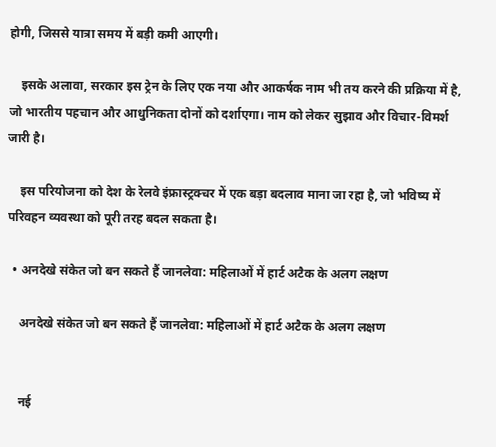होगी, जिससे यात्रा समय में बड़ी कमी आएगी।

    इसके अलावा, सरकार इस ट्रेन के लिए एक नया और आकर्षक नाम भी तय करने की प्रक्रिया में है, जो भारतीय पहचान और आधुनिकता दोनों को दर्शाएगा। नाम को लेकर सुझाव और विचार-विमर्श जारी है।

    इस परियोजना को देश के रेलवे इंफ्रास्ट्रक्चर में एक बड़ा बदलाव माना जा रहा है, जो भविष्य में परिवहन व्यवस्था को पूरी तरह बदल सकता है।

  • अनदेखे संकेत जो बन सकते हैं जानलेवा: महिलाओं में हार्ट अटैक के अलग लक्षण

    अनदेखे संकेत जो बन सकते हैं जानलेवा: महिलाओं में हार्ट अटैक के अलग लक्षण


    नई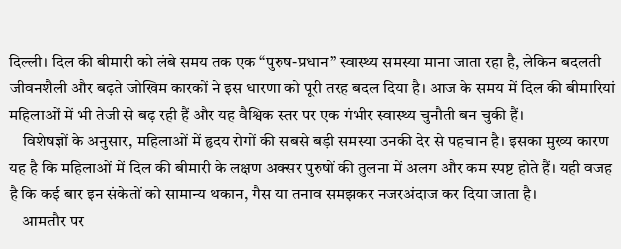दिल्ली। दिल की बीमारी को लंबे समय तक एक “पुरुष-प्रधान” स्वास्थ्य समस्या माना जाता रहा है, लेकिन बदलती जीवनशैली और बढ़ते जोखिम कारकों ने इस धारणा को पूरी तरह बदल दिया है। आज के समय में दिल की बीमारियां महिलाओं में भी तेजी से बढ़ रही हैं और यह वैश्विक स्तर पर एक गंभीर स्वास्थ्य चुनौती बन चुकी हैं।
    विशेषज्ञों के अनुसार, महिलाओं में हृदय रोगों की सबसे बड़ी समस्या उनकी देर से पहचान है। इसका मुख्य कारण यह है कि महिलाओं में दिल की बीमारी के लक्षण अक्सर पुरुषों की तुलना में अलग और कम स्पष्ट होते हैं। यही वजह है कि कई बार इन संकेतों को सामान्य थकान, गैस या तनाव समझकर नजरअंदाज कर दिया जाता है।
    आमतौर पर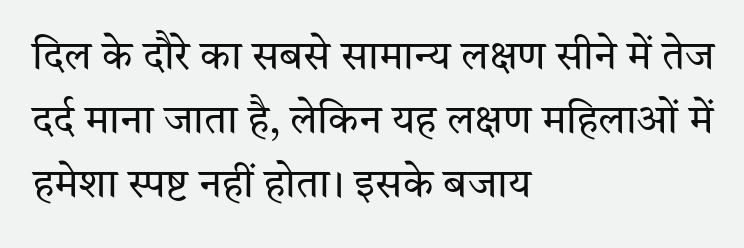दिल के दौरे का सबसे सामान्य लक्षण सीने में तेज दर्द माना जाता है, लेकिन यह लक्षण महिलाओं में हमेशा स्पष्ट नहीं होता। इसके बजाय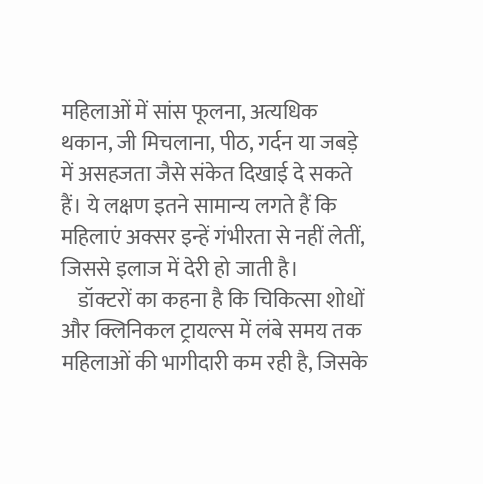महिलाओं में सांस फूलना, अत्यधिक थकान, जी मिचलाना, पीठ, गर्दन या जबड़े में असहजता जैसे संकेत दिखाई दे सकते हैं। ये लक्षण इतने सामान्य लगते हैं कि महिलाएं अक्सर इन्हें गंभीरता से नहीं लेतीं, जिससे इलाज में देरी हो जाती है।
    डॉक्टरों का कहना है कि चिकित्सा शोधों और क्लिनिकल ट्रायल्स में लंबे समय तक महिलाओं की भागीदारी कम रही है, जिसके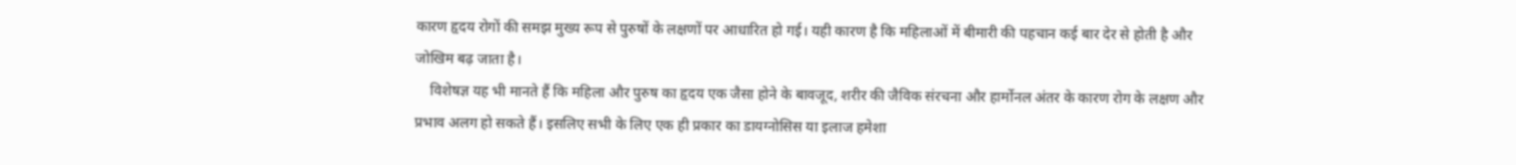कारण हृदय रोगों की समझ मुख्य रूप से पुरुषों के लक्षणों पर आधारित हो गई। यही कारण है कि महिलाओं में बीमारी की पहचान कई बार देर से होती है और जोखिम बढ़ जाता है।
    विशेषज्ञ यह भी मानते हैं कि महिला और पुरुष का हृदय एक जैसा होने के बावजूद, शरीर की जैविक संरचना और हार्मोनल अंतर के कारण रोग के लक्षण और प्रभाव अलग हो सकते हैं। इसलिए सभी के लिए एक ही प्रकार का डायग्नोसिस या इलाज हमेशा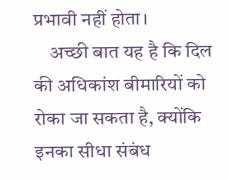प्रभावी नहीं होता।
    अच्छी बात यह है कि दिल की अधिकांश बीमारियों को रोका जा सकता है, क्योंकि इनका सीधा संबंध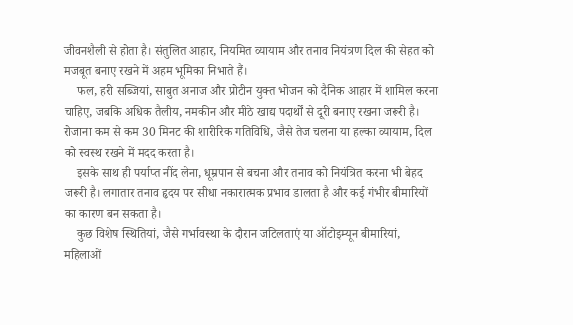जीवनशैली से होता है। संतुलित आहार, नियमित व्यायाम और तनाव नियंत्रण दिल की सेहत को मजबूत बनाए रखने में अहम भूमिका निभाते हैं।
    फल, हरी सब्जियां, साबुत अनाज और प्रोटीन युक्त भोजन को दैनिक आहार में शामिल करना चाहिए, जबकि अधिक तैलीय, नमकीन और मीठे खाद्य पदार्थों से दूरी बनाए रखना जरूरी है। रोजाना कम से कम 30 मिनट की शारीरिक गतिविधि, जैसे तेज चलना या हल्का व्यायाम, दिल को स्वस्थ रखने में मदद करता है।
    इसके साथ ही पर्याप्त नींद लेना, धूम्रपान से बचना और तनाव को नियंत्रित करना भी बेहद जरूरी है। लगातार तनाव हृदय पर सीधा नकारात्मक प्रभाव डालता है और कई गंभीर बीमारियों का कारण बन सकता है।
    कुछ विशेष स्थितियां, जैसे गर्भावस्था के दौरान जटिलताएं या ऑटोइम्यून बीमारियां, महिलाओं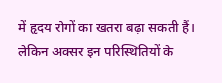में हृदय रोगों का खतरा बढ़ा सकती हैं। लेकिन अक्सर इन परिस्थितियों के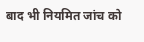बाद भी नियमित जांच को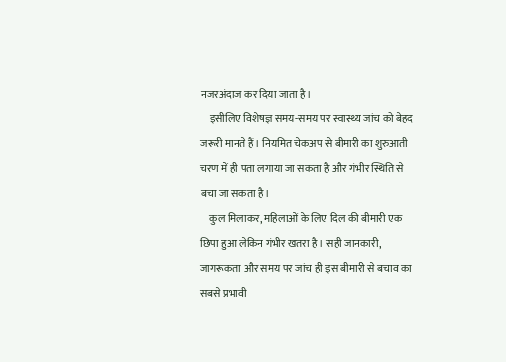नजरअंदाज कर दिया जाता है।
    इसीलिए विशेषज्ञ समय-समय पर स्वास्थ्य जांच को बेहद जरूरी मानते हैं। नियमित चेकअप से बीमारी का शुरुआती चरण में ही पता लगाया जा सकता है और गंभीर स्थिति से बचा जा सकता है।
    कुल मिलाकर, महिलाओं के लिए दिल की बीमारी एक छिपा हुआ लेकिन गंभीर खतरा है। सही जानकारी, जागरूकता और समय पर जांच ही इस बीमारी से बचाव का सबसे प्रभावी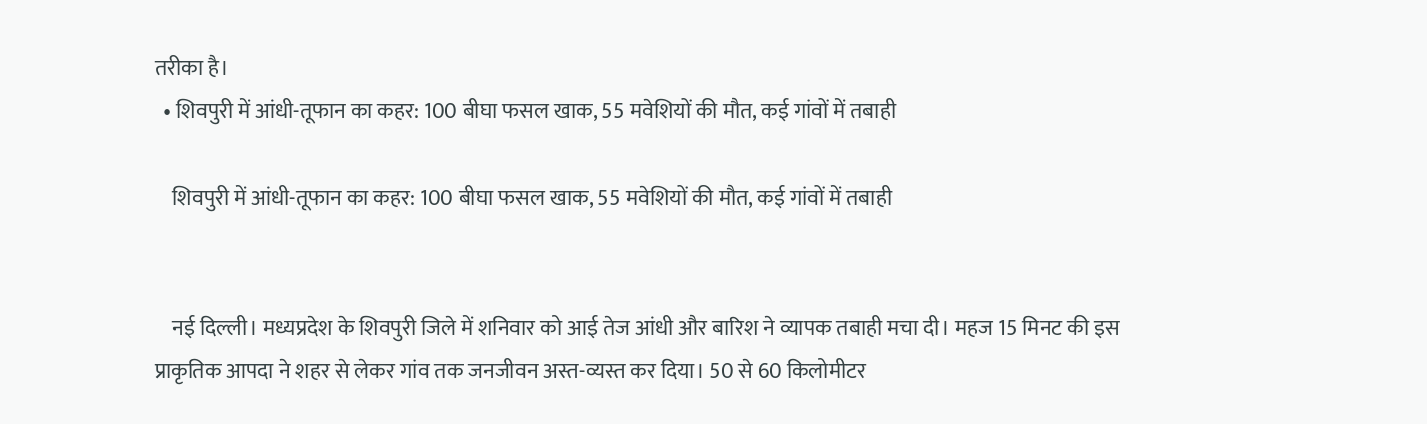तरीका है।
  • शिवपुरी में आंधी-तूफान का कहर: 100 बीघा फसल खाक, 55 मवेशियों की मौत, कई गांवों में तबाही

    शिवपुरी में आंधी-तूफान का कहर: 100 बीघा फसल खाक, 55 मवेशियों की मौत, कई गांवों में तबाही


    नई दिल्ली। मध्यप्रदेश के शिवपुरी जिले में शनिवार को आई तेज आंधी और बारिश ने व्यापक तबाही मचा दी। महज 15 मिनट की इस प्राकृतिक आपदा ने शहर से लेकर गांव तक जनजीवन अस्त-व्यस्त कर दिया। 50 से 60 किलोमीटर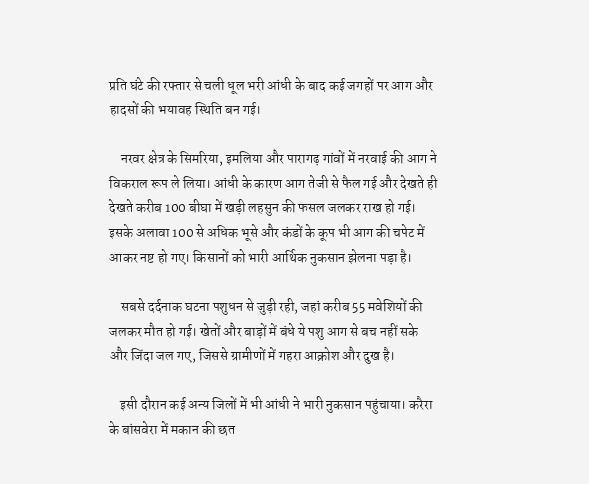प्रति घंटे की रफ्तार से चली धूल भरी आंधी के बाद कई जगहों पर आग और हादसों की भयावह स्थिति बन गई।

    नरवर क्षेत्र के सिमरिया, इमलिया और पारागढ़ गांवों में नरवाई की आग ने विकराल रूप ले लिया। आंधी के कारण आग तेजी से फैल गई और देखते ही देखते करीब 100 बीघा में खड़ी लहसुन की फसल जलकर राख हो गई। इसके अलावा 100 से अधिक भूसे और कंडों के कूप भी आग की चपेट में आकर नष्ट हो गए। किसानों को भारी आर्थिक नुकसान झेलना पड़ा है।

    सबसे दर्दनाक घटना पशुधन से जुड़ी रही, जहां करीब 55 मवेशियों की जलकर मौत हो गई। खेतों और बाड़ों में बंधे ये पशु आग से बच नहीं सके और जिंदा जल गए, जिससे ग्रामीणों में गहरा आक्रोश और दुख है।

    इसी दौरान कई अन्य जिलों में भी आंधी ने भारी नुकसान पहुंचाया। करैरा के बांसवेरा में मकान की छत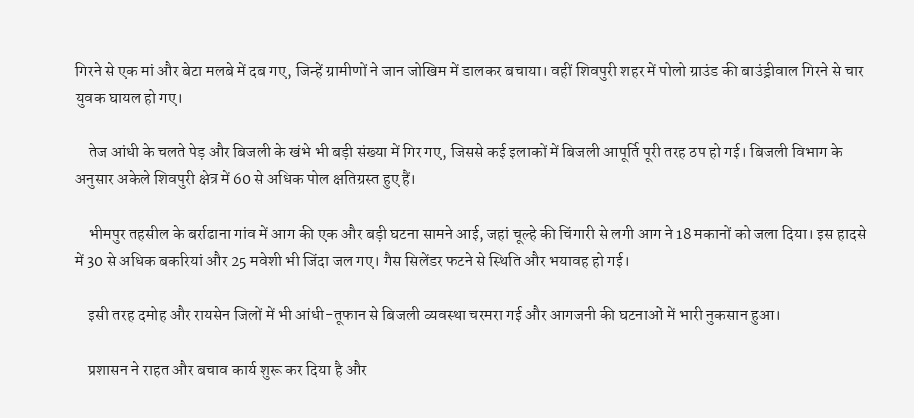गिरने से एक मां और बेटा मलबे में दब गए, जिन्हें ग्रामीणों ने जान जोखिम में डालकर बचाया। वहीं शिवपुरी शहर में पोलो ग्राउंड की बाउंड्रीवाल गिरने से चार युवक घायल हो गए।

    तेज आंधी के चलते पेड़ और बिजली के खंभे भी बड़ी संख्या में गिर गए, जिससे कई इलाकों में बिजली आपूर्ति पूरी तरह ठप हो गई। बिजली विभाग के अनुसार अकेले शिवपुरी क्षेत्र में 60 से अधिक पोल क्षतिग्रस्त हुए हैं।

    भीमपुर तहसील के बर्राढाना गांव में आग की एक और बड़ी घटना सामने आई, जहां चूल्हे की चिंगारी से लगी आग ने 18 मकानों को जला दिया। इस हादसे में 30 से अधिक बकरियां और 25 मवेशी भी जिंदा जल गए। गैस सिलेंडर फटने से स्थिति और भयावह हो गई।

    इसी तरह दमोह और रायसेन जिलों में भी आंधी-तूफान से बिजली व्यवस्था चरमरा गई और आगजनी की घटनाओं में भारी नुकसान हुआ।

    प्रशासन ने राहत और बचाव कार्य शुरू कर दिया है और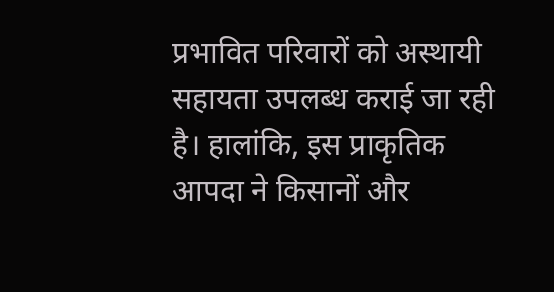प्रभावित परिवारों को अस्थायी सहायता उपलब्ध कराई जा रही है। हालांकि, इस प्राकृतिक आपदा ने किसानों और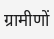ग्रामीणों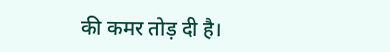की कमर तोड़ दी है।